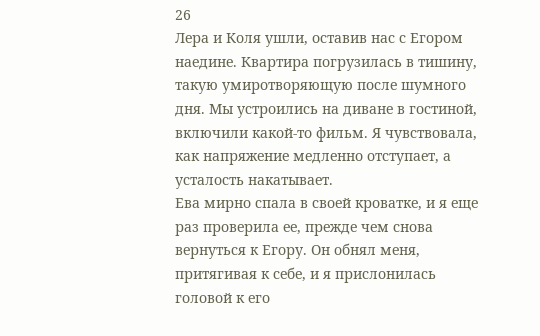26
Лера и Коля ушли, оставив нас с Егором наедине. Квартира погрузилась в тишину, такую умиротворяющую после шумного дня. Мы устроились на диване в гостиной, включили какой-то фильм. Я чувствовала, как напряжение медленно отступает, а усталость накатывает.
Ева мирно спала в своей кроватке, и я еще раз проверила ее, прежде чем снова вернуться к Егору. Он обнял меня, притягивая к себе, и я прислонилась головой к его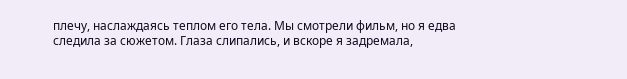плечу, наслаждаясь теплом его тела. Мы смотрели фильм, но я едва следила за сюжетом. Глаза слипались, и вскоре я задремала,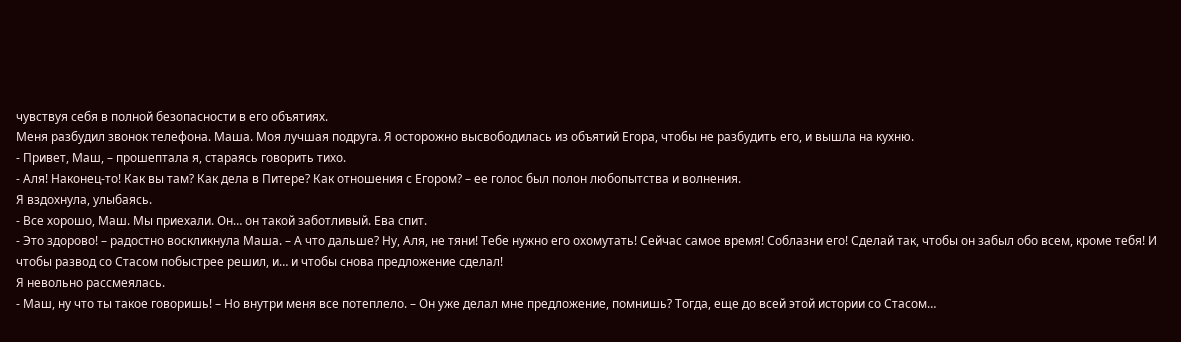чувствуя себя в полной безопасности в его объятиях.
Меня разбудил звонок телефона. Маша. Моя лучшая подруга. Я осторожно высвободилась из объятий Егора, чтобы не разбудить его, и вышла на кухню.
- Привет, Маш, – прошептала я, стараясь говорить тихо.
- Аля! Наконец-то! Как вы там? Как дела в Питере? Как отношения с Егором? – ее голос был полон любопытства и волнения.
Я вздохнула, улыбаясь.
- Все хорошо, Маш. Мы приехали. Он… он такой заботливый. Ева спит.
- Это здорово! – радостно воскликнула Маша. – А что дальше? Ну, Аля, не тяни! Тебе нужно его охомутать! Сейчас самое время! Соблазни его! Сделай так, чтобы он забыл обо всем, кроме тебя! И чтобы развод со Стасом побыстрее решил, и… и чтобы снова предложение сделал!
Я невольно рассмеялась.
- Маш, ну что ты такое говоришь! – Но внутри меня все потеплело. – Он уже делал мне предложение, помнишь? Тогда, еще до всей этой истории со Стасом…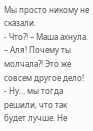Мы просто никому не сказали.
- Что?! – Маша ахнула. – Аля! Почему ты молчала?! Это же совсем другое дело!
- Ну… мы тогда решили, что так будет лучше. Не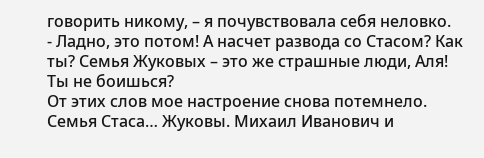говорить никому, – я почувствовала себя неловко.
- Ладно, это потом! А насчет развода со Стасом? Как ты? Семья Жуковых – это же страшные люди, Аля! Ты не боишься?
От этих слов мое настроение снова потемнело. Семья Стаса… Жуковы. Михаил Иванович и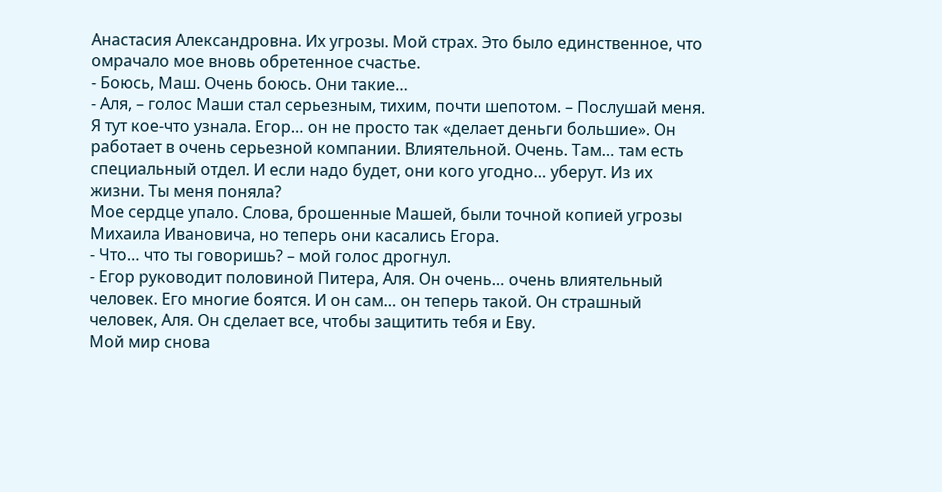Анастасия Александровна. Их угрозы. Мой страх. Это было единственное, что омрачало мое вновь обретенное счастье.
- Боюсь, Маш. Очень боюсь. Они такие…
- Аля, – голос Маши стал серьезным, тихим, почти шепотом. – Послушай меня. Я тут кое-что узнала. Егор… он не просто так «делает деньги большие». Он работает в очень серьезной компании. Влиятельной. Очень. Там… там есть специальный отдел. И если надо будет, они кого угодно… уберут. Из их жизни. Ты меня поняла?
Мое сердце упало. Слова, брошенные Машей, были точной копией угрозы Михаила Ивановича, но теперь они касались Егора.
- Что… что ты говоришь? – мой голос дрогнул.
- Егор руководит половиной Питера, Аля. Он очень… очень влиятельный человек. Его многие боятся. И он сам… он теперь такой. Он страшный человек, Аля. Он сделает все, чтобы защитить тебя и Еву.
Мой мир снова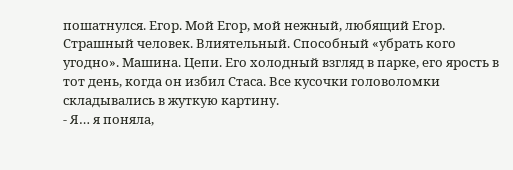пошатнулся. Егор. Мой Егор, мой нежный, любящий Егор. Страшный человек. Влиятельный. Способный «убрать кого угодно». Машина. Цепи. Его холодный взгляд в парке, его ярость в тот день, когда он избил Стаса. Все кусочки головоломки складывались в жуткую картину.
- Я… я поняла,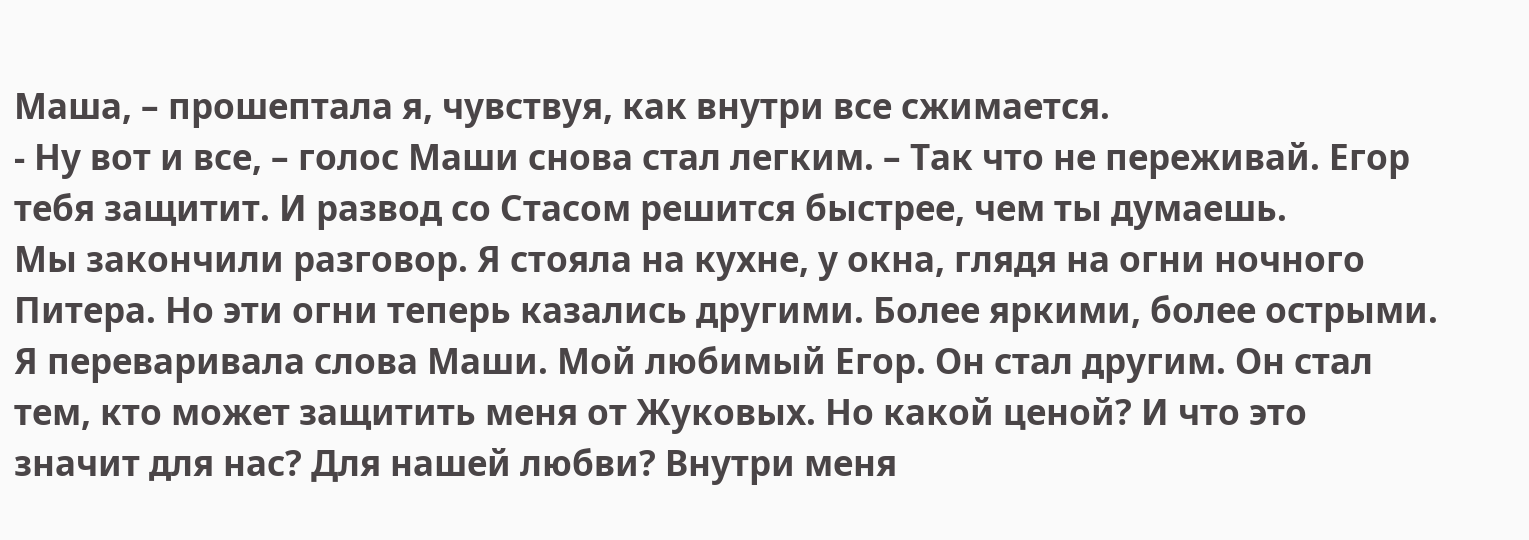Маша, – прошептала я, чувствуя, как внутри все сжимается.
- Ну вот и все, – голос Маши снова стал легким. – Так что не переживай. Егор тебя защитит. И развод со Стасом решится быстрее, чем ты думаешь.
Мы закончили разговор. Я стояла на кухне, у окна, глядя на огни ночного Питера. Но эти огни теперь казались другими. Более яркими, более острыми. Я переваривала слова Маши. Мой любимый Егор. Он стал другим. Он стал тем, кто может защитить меня от Жуковых. Но какой ценой? И что это значит для нас? Для нашей любви? Внутри меня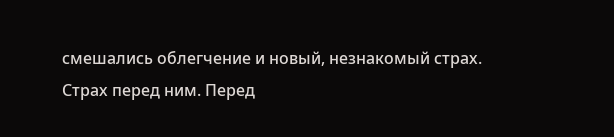смешались облегчение и новый, незнакомый страх. Страх перед ним. Перед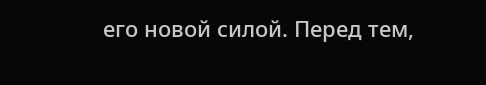его новой силой. Перед тем,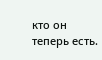кто он теперь есть.